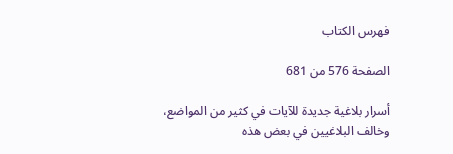فهرس الكتاب

الصفحة 576 من 681

أسرار بلاغية جديدة للآيات في كثير من المواضع، وخالف البلاغيين في بعض هذه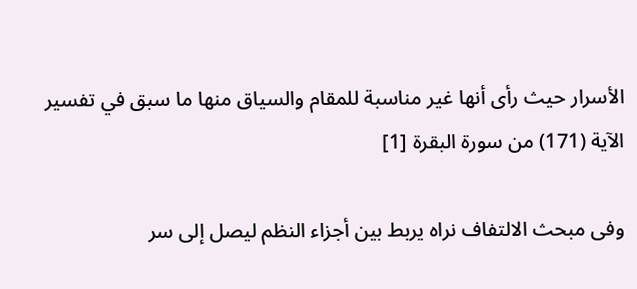الأسرار حيث رأى أنها غير مناسبة للمقام والسياق منها ما سبق في تفسير الآية (171) من سورة البقرة [1]

وفى مبحث الالتفاف نراه يربط بين أجزاء النظم ليصل إلى سر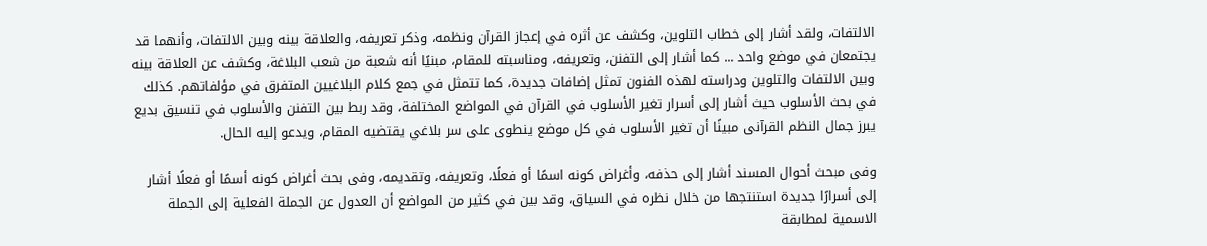الالتفات، ولقد أشار إلى خطاب التلوين، وكشف عن أثره في إعجاز القرآن ونظمه، وذكر تعريفه، والعلاقة بينه وبين الالتفات، وأنهما قد يجتمعان في موضع واحد ... كما أشار إلى التفنن، وتعريفه، ومناسبته للمقام، مبنيًا أنه شعبة من شعب البلاغة، وكشف عن العلاقة بينه وبين الالتفات والتلوين ودراسته لهذه الفنون تمثل إضافات جديدة، كما تتمثل في جمع كلام البلاغيين المتفرق في مؤلفاتهم. كذلك في بحث الأسلوب حيث أشار إلى أسرار تغير الأسلوب في القرآن في المواضع المختلفة، وقد ربط بين التفنن والأسلوب في تنسيق بديع يبرز جمال النظم القرآنى مبينًا أن تغير الأسلوب في كل موضع ينطوى على سر بلاغي يقتضيه المقام، ويدعو إليه الحال.

وفى مبحث أحوال المسند أشار إلى حذفه، وأغراض كونه اسمًا أو فعلًا، وتعريفه، وتقديمه، وفى بحث أغراض كونه أسمًا أو فعلًا أشار إلى أسرارًا جديدة استنتجها من خلال نظره في السياق، وقد بين في كثير من المواضع أن العدول عن الجملة الفعلية إلى الجملة الاسمية لمطابقة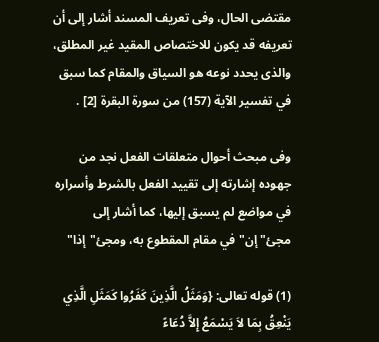مقتضى الحال، وفى تعريف المسند أشار إلى أن تعريفه قد يكون للاختصاص المقيد غير المطلق، والذى يحدد نوعه هو السياق والمقام كما سبق في تفسير الآية (157) من سورة البقرة [2] .

وفى مبحث أحوال متعلقات الفعل نجد من جهوده إشارته إلى تقييد الفعل بالشرط وأسراره في مواضع لم يسبق إليها، كما أشار إلى مجئ"إن"في مقام المقطوع به، ومجئ"إذا"

(1) قوله تعالى: {وَمَثَلُ الَّذِينَ كَفَرُوا كَمَثَلِ الَّذِي يَنْعِقُ بِمَا لاَ يَسْمَعُ إِلاَّ دُعَاءً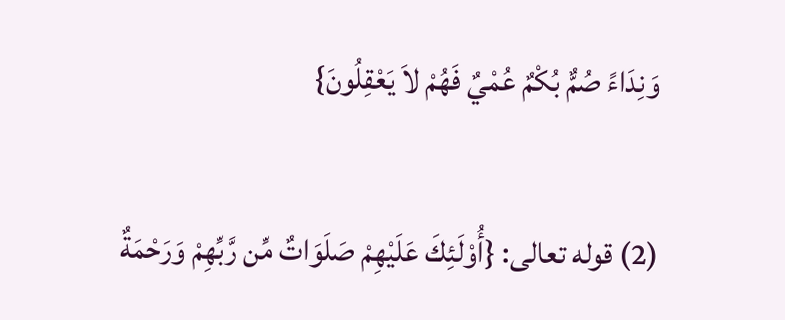وَنِدَاءً صُمٌّ بُكْمٌ عُمْيٌ فَهُمْ لاَ يَعْقِلُونَ}

(2) قوله تعالى: {أُوْلَئِكَ عَلَيْهِمْ صَلَوَاتٌ مِّن رَّبِّهِمْ وَرَحْمَةٌ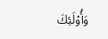وَأُوْلَئِكَ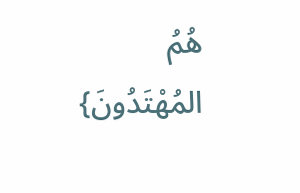هُمُ المُهْتَدُونَ}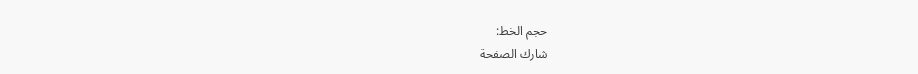حجم الخط:
شارك الصفحة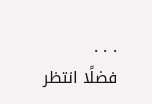. . .
فضلًا انتظر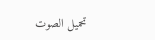تحميل الصوت